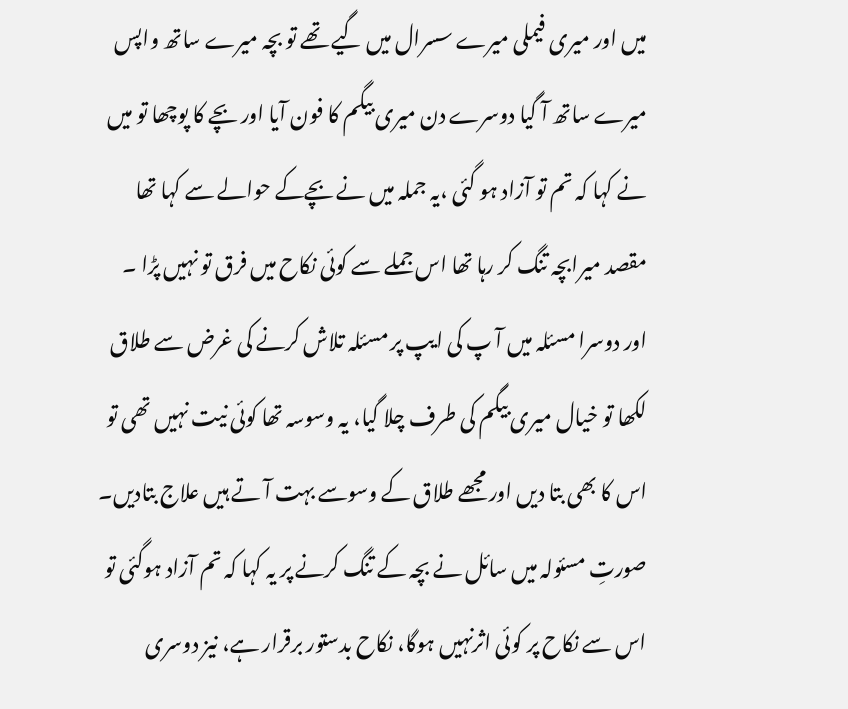میں اور میری فیملی میرے سسرال میں گیے تھے تو بچہ میرے ساتھ واپس میرے ساتھ آ گیا دوسرے دن میری بیگم کا فون آیا اور بچے کا پوچھا تو میں نے کہا کہ تم تو آزاد ہو گئی ،یہ جملہ میں نے بچےکے حوالے سے کہا تھا مقصد میرابچہ تنگ کر رہا تھا اس جملے سے کوئی نکاح میں فرق تو نہیں پڑا ۔
اور دوسرا مسئلہ میں آ پ کی ایپ پر مسئلہ تلاش کرنے کی غرض سے طلاق لکھا تو خیال میری بیگم کی طرف چلا گیا، یہ وسوسہ تھا کوئی نیت نہیں تھی تو اس کا بھی بتا دیں اور مجھے طلاق کے وسوسے بہت آ تے ہیں علاج بتادیں۔
صورتِ مسئولہ میں سائل نے بچہ کے تنگ کرنے پر یہ کہا کہ تم آزاد ہوگئی تو اس سے نکاح پر کوئی اثرنہیں ہوگا، نکاح بدستور برقرار ہے، نیز دوسری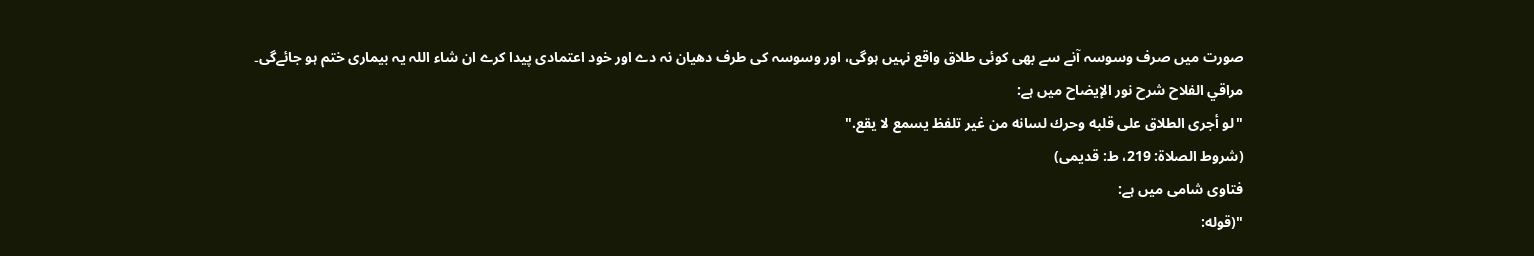صورت میں صرف وسوسہ آنے سے بھی کوئی طلاق واقع نہیں ہوگی، اور وسوسہ کی طرف دھیان نہ دے اور خود اعتمادی پیدا کرے ان شاء اللہ یہ بیماری ختم ہو جائےگی۔
مراقي الفلاح شرح نور الإيضاح میں ہے:
"لو أجرى الطلاق على قلبه وحرك لسانه من غير تلفظ يسمع لا يقع."
(شروط الصلاۃ: 219، ط: قدیمی)
فتاوی شامی میں ہے:
"(قوله: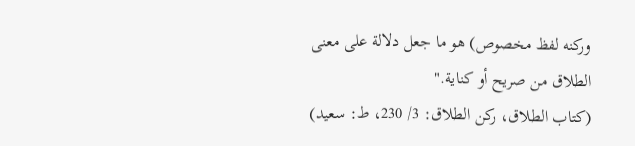وركنه لفظ مخصوص) هو ما جعل دلالة على معنى الطلاق من صريح أو كناية."
(كتاب الطلاق، ركن الطلاق: 3/ 230، ط: سعید)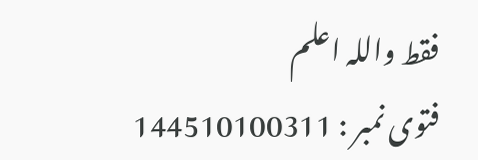فقط واللہ اعلم
فتوی نمبر : 144510100311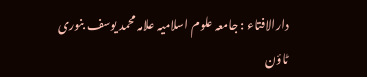دارالافتاء : جامعہ علوم اسلامیہ علامہ محمد یوسف بنوری ٹاؤن